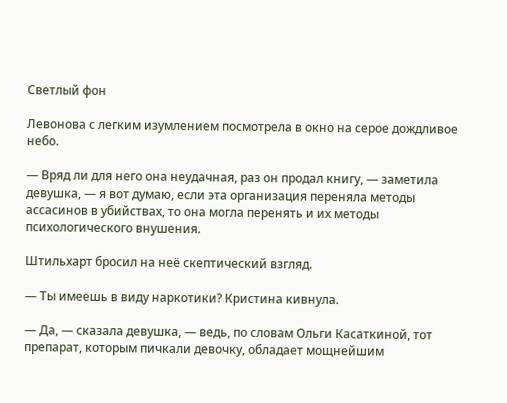Светлый фон

Левонова с легким изумлением посмотрела в окно на серое дождливое небо.

— Вряд ли для него она неудачная, раз он продал книгу, — заметила девушка, — я вот думаю, если эта организация переняла методы ассасинов в убийствах, то она могла перенять и их методы психологического внушения.

Штильхарт бросил на неё скептический взгляд.

— Ты имеешь в виду наркотики? Кристина кивнула.

— Да, — сказала девушка, — ведь, по словам Ольги Касаткиной, тот препарат, которым пичкали девочку, обладает мощнейшим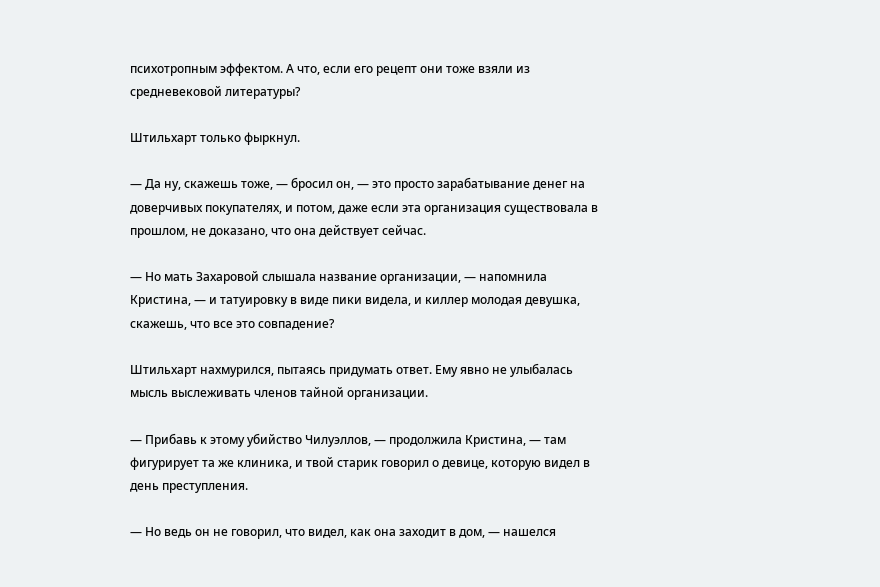психотропным эффектом. А что, если его рецепт они тоже взяли из средневековой литературы?

Штильхарт только фыркнул.

— Да ну, скажешь тоже, — бросил он, — это просто зарабатывание денег на доверчивых покупателях, и потом, даже если эта организация существовала в прошлом, не доказано, что она действует сейчас.

— Но мать Захаровой слышала название организации, — напомнила Кристина, — и татуировку в виде пики видела, и киллер молодая девушка, скажешь, что все это совпадение?

Штильхарт нахмурился, пытаясь придумать ответ. Ему явно не улыбалась мысль выслеживать членов тайной организации.

— Прибавь к этому убийство Чилуэллов, — продолжила Кристина, — там фигурирует та же клиника, и твой старик говорил о девице, которую видел в день преступления.

— Но ведь он не говорил, что видел, как она заходит в дом, — нашелся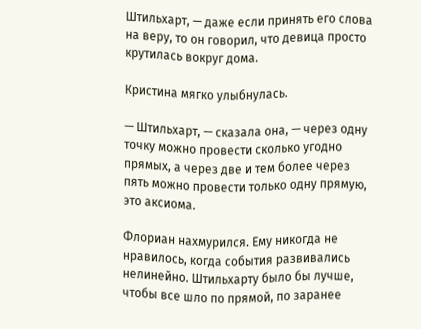Штильхарт, — даже если принять его слова на веру, то он говорил, что девица просто крутилась вокруг дома.

Кристина мягко улыбнулась.

— Штильхарт, — сказала она, — через одну точку можно провести сколько угодно прямых, а через две и тем более через пять можно провести только одну прямую, это аксиома.

Флориан нахмурился. Ему никогда не нравилось, когда события развивались нелинейно. Штильхарту было бы лучше, чтобы все шло по прямой, по заранее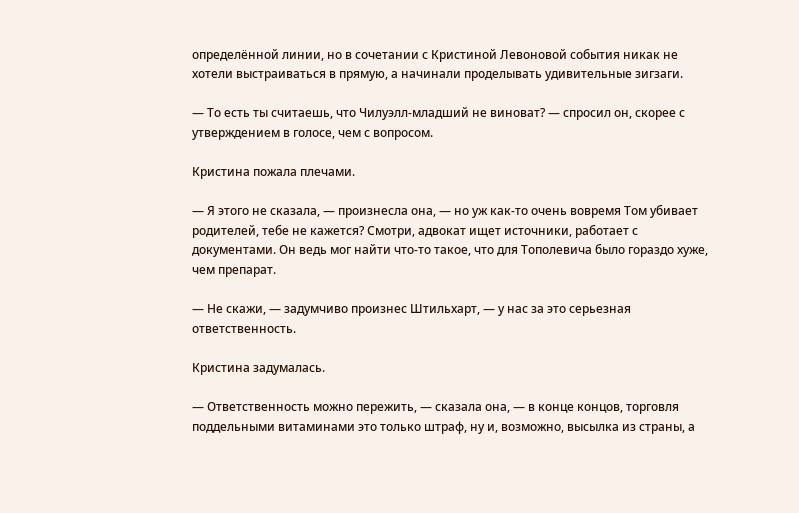определённой линии, но в сочетании с Кристиной Левоновой события никак не хотели выстраиваться в прямую, а начинали проделывать удивительные зигзаги.

— То есть ты считаешь, что Чилуэлл-младший не виноват? — спросил он, скорее с утверждением в голосе, чем с вопросом.

Кристина пожала плечами.

— Я этого не сказала, — произнесла она, — но уж как-то очень вовремя Том убивает родителей, тебе не кажется? Смотри, адвокат ищет источники, работает с документами. Он ведь мог найти что-то такое, что для Тополевича было гораздо хуже, чем препарат.

— Не скажи, — задумчиво произнес Штильхарт, — у нас за это серьезная ответственность.

Кристина задумалась.

— Ответственность можно пережить, — сказала она, — в конце концов, торговля поддельными витаминами это только штраф, ну и, возможно, высылка из страны, а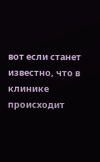вот если станет известно, что в клинике происходит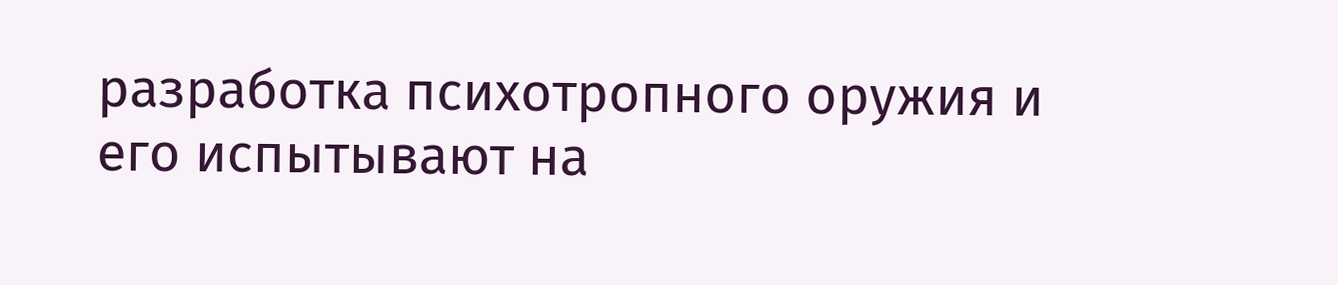разработка психотропного оружия и его испытывают на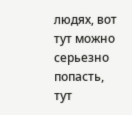людях, вот тут можно серьезно попасть, тут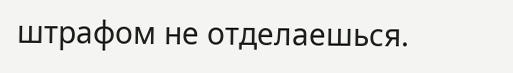штрафом не отделаешься.